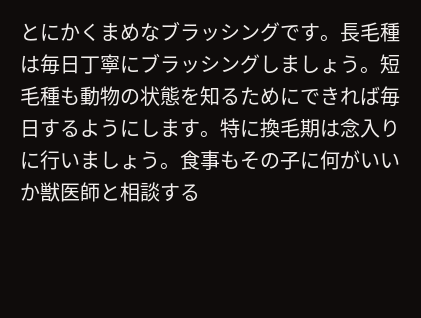とにかくまめなブラッシングです。長毛種は毎日丁寧にブラッシングしましょう。短毛種も動物の状態を知るためにできれば毎日するようにします。特に換毛期は念入りに行いましょう。食事もその子に何がいいか獣医師と相談する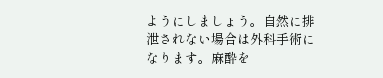ようにしましょう。自然に排泄されない場合は外科手術になります。麻酔を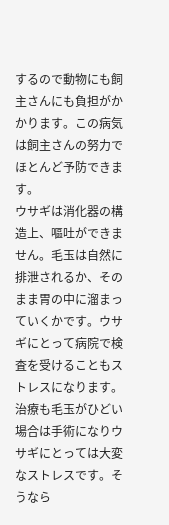するので動物にも飼主さんにも負担がかかります。この病気は飼主さんの努力でほとんど予防できます。
ウサギは消化器の構造上、嘔吐ができません。毛玉は自然に排泄されるか、そのまま胃の中に溜まっていくかです。ウサギにとって病院で検査を受けることもストレスになります。治療も毛玉がひどい場合は手術になりウサギにとっては大変なストレスです。そうなら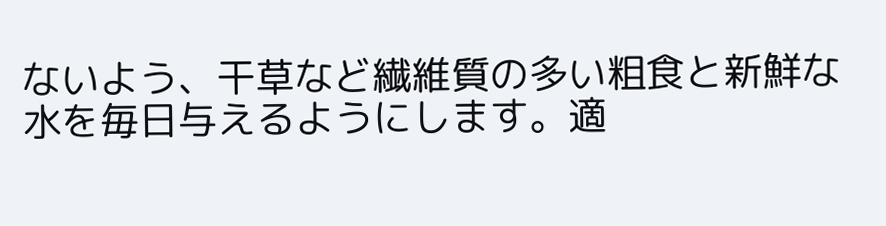ないよう、干草など繊維質の多い粗食と新鮮な水を毎日与えるようにします。適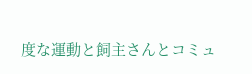度な運動と飼主さんとコミュ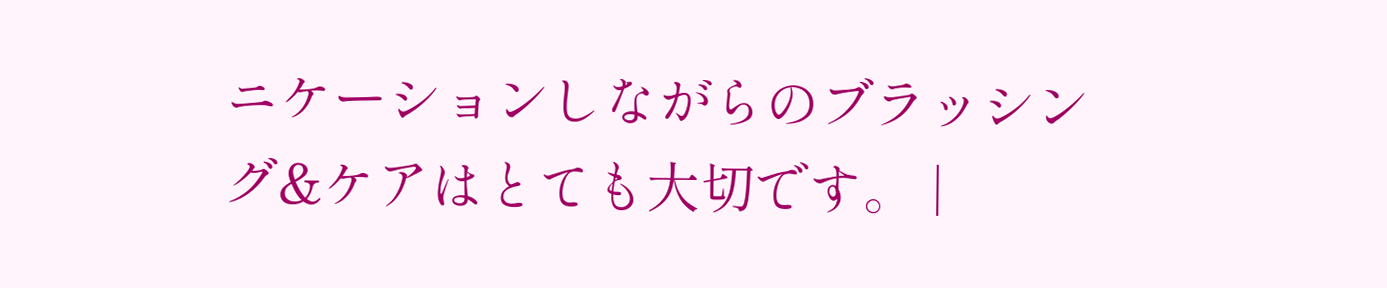ニケーションしながらのブラッシング&ケアはとても大切です。 |